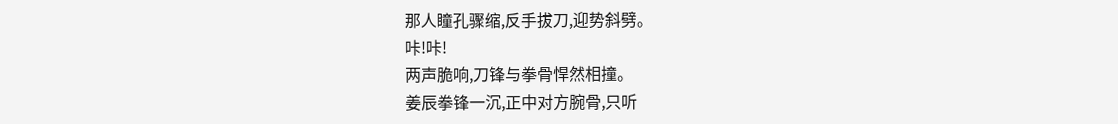那人瞳孔骤缩,反手拔刀,迎势斜劈。
咔!咔!
两声脆响,刀锋与拳骨悍然相撞。
姜辰拳锋一沉,正中对方腕骨,只听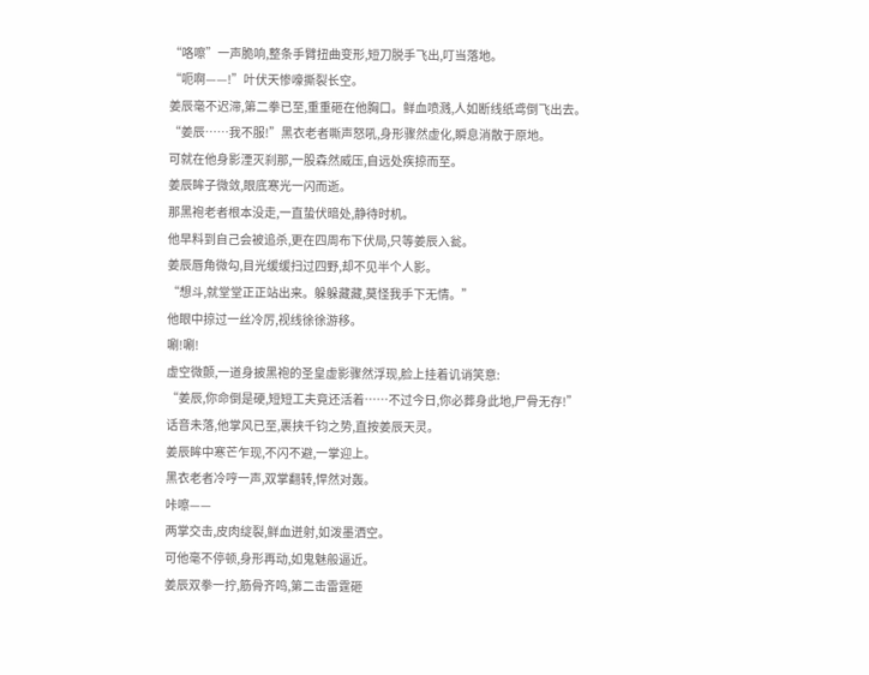“咯嚓”一声脆响,整条手臂扭曲变形,短刀脱手飞出,叮当落地。
“呃啊——!”叶伏天惨嚎撕裂长空。
姜辰毫不迟滞,第二拳已至,重重砸在他胸口。鲜血喷溅,人如断线纸鸢倒飞出去。
“姜辰……我不服!”黑衣老者嘶声怒吼,身形骤然虚化,瞬息消散于原地。
可就在他身影湮灭刹那,一股森然威压,自远处疾掠而至。
姜辰眸子微敛,眼底寒光一闪而逝。
那黑袍老者根本没走,一直蛰伏暗处,静待时机。
他早料到自己会被追杀,更在四周布下伏局,只等姜辰入瓮。
姜辰唇角微勾,目光缓缓扫过四野,却不见半个人影。
“想斗,就堂堂正正站出来。躲躲藏藏,莫怪我手下无情。”
他眼中掠过一丝冷厉,视线徐徐游移。
唰!唰!
虚空微颤,一道身披黑袍的圣皇虚影骤然浮现,脸上挂着讥诮笑意:
“姜辰,你命倒是硬,短短工夫竟还活着……不过今日,你必葬身此地,尸骨无存!”
话音未落,他掌风已至,裹挟千钧之势,直按姜辰天灵。
姜辰眸中寒芒乍现,不闪不避,一掌迎上。
黑衣老者冷哼一声,双掌翻转,悍然对轰。
咔嚓——
两掌交击,皮肉绽裂,鲜血迸射,如泼墨洒空。
可他毫不停顿,身形再动,如鬼魅般逼近。
姜辰双拳一拧,筋骨齐鸣,第二击雷霆砸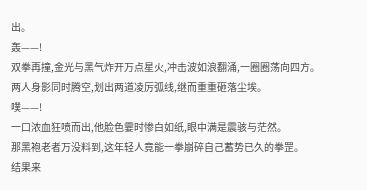出。
轰——!
双拳再撞,金光与黑气炸开万点星火,冲击波如浪翻涌,一圈圈荡向四方。
两人身影同时腾空,划出两道凌厉弧线,继而重重砸落尘埃。
噗——!
一口浓血狂喷而出,他脸色霎时惨白如纸,眼中满是震骇与茫然。
那黑袍老者万没料到,这年轻人竟能一拳崩碎自己蓄势已久的拳罡。
结果来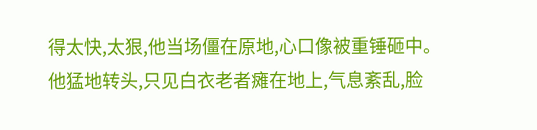得太快,太狠,他当场僵在原地,心口像被重锤砸中。
他猛地转头,只见白衣老者瘫在地上,气息紊乱,脸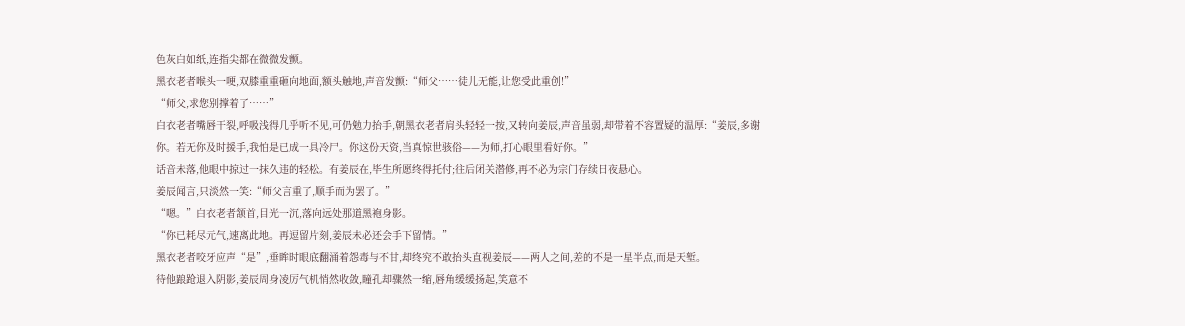色灰白如纸,连指尖都在微微发颤。
黑衣老者喉头一哽,双膝重重砸向地面,额头触地,声音发颤:“师父……徒儿无能,让您受此重创!”
“师父,求您别撑着了……”
白衣老者嘴唇干裂,呼吸浅得几乎听不见,可仍勉力抬手,朝黑衣老者肩头轻轻一按,又转向姜辰,声音虽弱,却带着不容置疑的温厚:“姜辰,多谢你。若无你及时援手,我怕是已成一具冷尸。你这份天资,当真惊世骇俗——为师,打心眼里看好你。”
话音未落,他眼中掠过一抹久违的轻松。有姜辰在,毕生所愿终得托付;往后闭关潜修,再不必为宗门存续日夜悬心。
姜辰闻言,只淡然一笑:“师父言重了,顺手而为罢了。”
“嗯。”白衣老者颔首,目光一沉,落向远处那道黑袍身影。
“你已耗尽元气,速离此地。再逗留片刻,姜辰未必还会手下留情。”
黑衣老者咬牙应声“是”,垂眸时眼底翻涌着怨毒与不甘,却终究不敢抬头直视姜辰——两人之间,差的不是一星半点,而是天堑。
待他踉跄退入阴影,姜辰周身凌厉气机悄然收敛,瞳孔却骤然一缩,唇角缓缓扬起,笑意不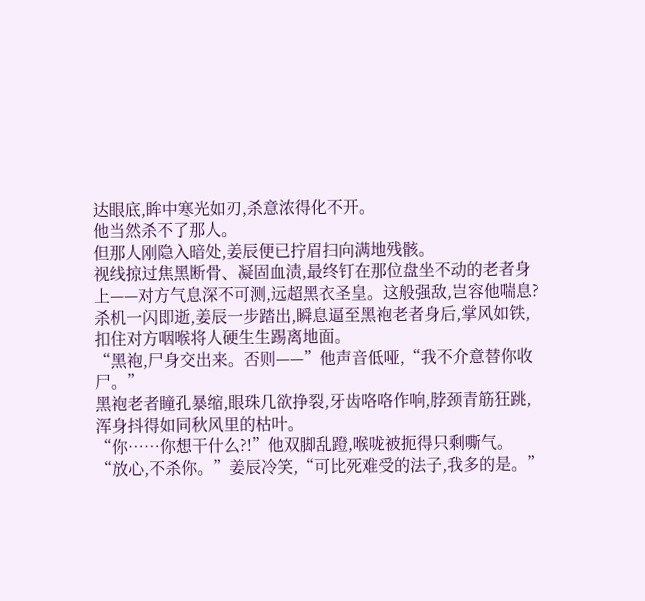达眼底,眸中寒光如刃,杀意浓得化不开。
他当然杀不了那人。
但那人刚隐入暗处,姜辰便已拧眉扫向满地残骸。
视线掠过焦黑断骨、凝固血渍,最终钉在那位盘坐不动的老者身上——对方气息深不可测,远超黑衣圣皇。这般强敌,岂容他喘息?
杀机一闪即逝,姜辰一步踏出,瞬息逼至黑袍老者身后,掌风如铁,扣住对方咽喉将人硬生生踢离地面。
“黑袍,尸身交出来。否则——”他声音低哑,“我不介意替你收尸。”
黑袍老者瞳孔暴缩,眼珠几欲挣裂,牙齿咯咯作响,脖颈青筋狂跳,浑身抖得如同秋风里的枯叶。
“你……你想干什么?!”他双脚乱蹬,喉咙被扼得只剩嘶气。
“放心,不杀你。”姜辰冷笑,“可比死难受的法子,我多的是。”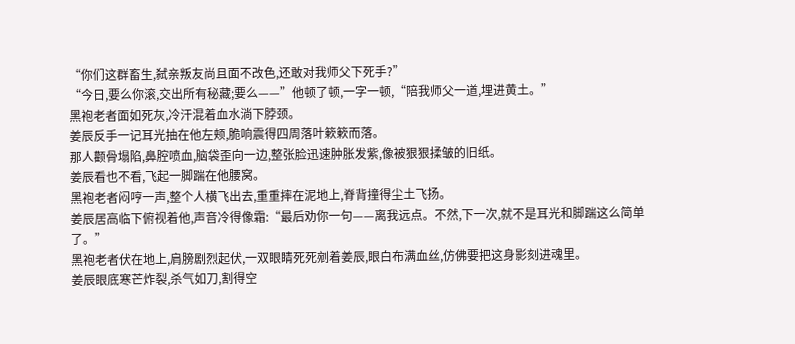“你们这群畜生,弑亲叛友尚且面不改色,还敢对我师父下死手?”
“今日,要么你滚,交出所有秘藏;要么——”他顿了顿,一字一顿,“陪我师父一道,埋进黄土。”
黑袍老者面如死灰,冷汗混着血水淌下脖颈。
姜辰反手一记耳光抽在他左颊,脆响震得四周落叶簌簌而落。
那人颧骨塌陷,鼻腔喷血,脑袋歪向一边,整张脸迅速肿胀发紫,像被狠狠揉皱的旧纸。
姜辰看也不看,飞起一脚踹在他腰窝。
黑袍老者闷哼一声,整个人横飞出去,重重摔在泥地上,脊背撞得尘土飞扬。
姜辰居高临下俯视着他,声音冷得像霜:“最后劝你一句——离我远点。不然,下一次,就不是耳光和脚踹这么简单了。”
黑袍老者伏在地上,肩膀剧烈起伏,一双眼睛死死剜着姜辰,眼白布满血丝,仿佛要把这身影刻进魂里。
姜辰眼底寒芒炸裂,杀气如刀,割得空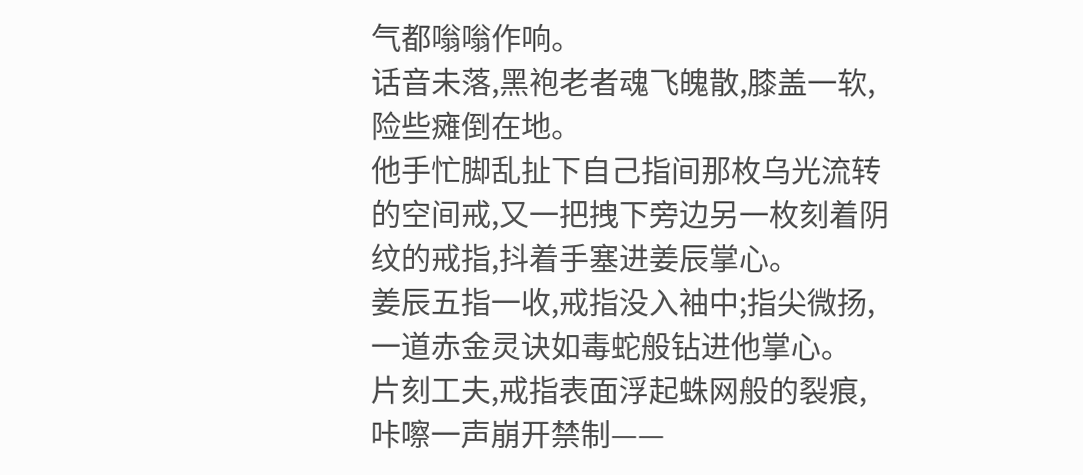气都嗡嗡作响。
话音未落,黑袍老者魂飞魄散,膝盖一软,险些瘫倒在地。
他手忙脚乱扯下自己指间那枚乌光流转的空间戒,又一把拽下旁边另一枚刻着阴纹的戒指,抖着手塞进姜辰掌心。
姜辰五指一收,戒指没入袖中;指尖微扬,一道赤金灵诀如毒蛇般钻进他掌心。
片刻工夫,戒指表面浮起蛛网般的裂痕,咔嚓一声崩开禁制——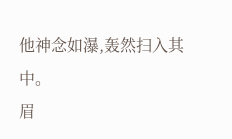他神念如瀑,轰然扫入其中。
眉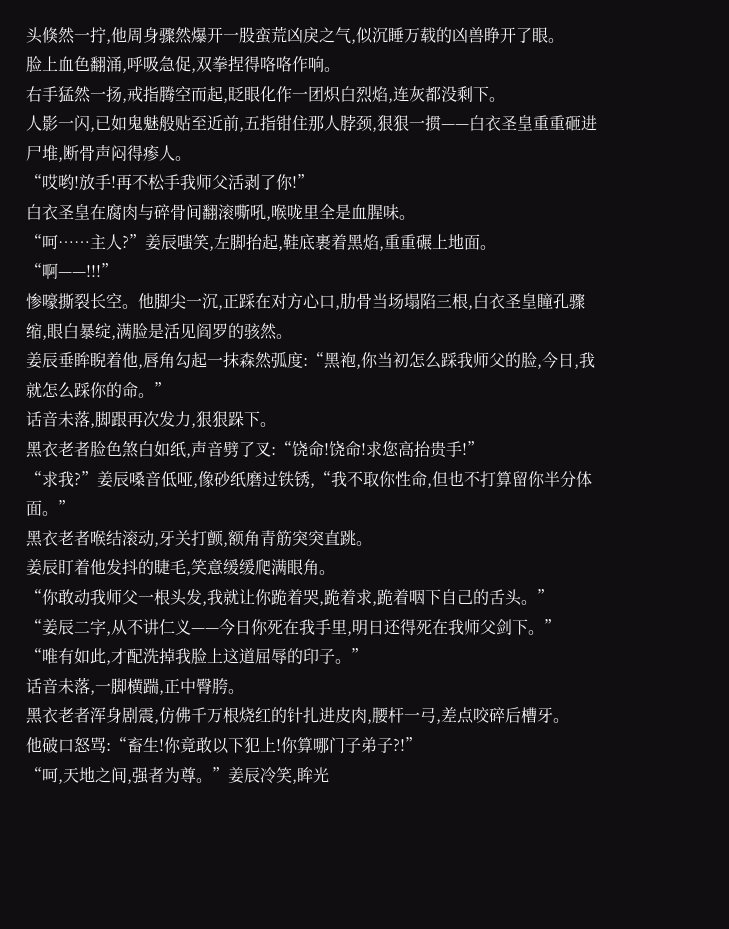头倏然一拧,他周身骤然爆开一股蛮荒凶戾之气,似沉睡万载的凶兽睁开了眼。
脸上血色翻涌,呼吸急促,双拳捏得咯咯作响。
右手猛然一扬,戒指腾空而起,眨眼化作一团炽白烈焰,连灰都没剩下。
人影一闪,已如鬼魅般贴至近前,五指钳住那人脖颈,狠狠一掼——白衣圣皇重重砸进尸堆,断骨声闷得瘆人。
“哎哟!放手!再不松手我师父活剥了你!”
白衣圣皇在腐肉与碎骨间翻滚嘶吼,喉咙里全是血腥味。
“呵……主人?”姜辰嗤笑,左脚抬起,鞋底裹着黑焰,重重碾上地面。
“啊——!!!”
惨嚎撕裂长空。他脚尖一沉,正踩在对方心口,肋骨当场塌陷三根,白衣圣皇瞳孔骤缩,眼白暴绽,满脸是活见阎罗的骇然。
姜辰垂眸睨着他,唇角勾起一抹森然弧度:“黑袍,你当初怎么踩我师父的脸,今日,我就怎么踩你的命。”
话音未落,脚跟再次发力,狠狠跺下。
黑衣老者脸色煞白如纸,声音劈了叉:“饶命!饶命!求您高抬贵手!”
“求我?”姜辰嗓音低哑,像砂纸磨过铁锈,“我不取你性命,但也不打算留你半分体面。”
黑衣老者喉结滚动,牙关打颤,额角青筋突突直跳。
姜辰盯着他发抖的睫毛,笑意缓缓爬满眼角。
“你敢动我师父一根头发,我就让你跪着哭,跪着求,跪着咽下自己的舌头。”
“姜辰二字,从不讲仁义——今日你死在我手里,明日还得死在我师父剑下。”
“唯有如此,才配洗掉我脸上这道屈辱的印子。”
话音未落,一脚横踹,正中臀胯。
黑衣老者浑身剧震,仿佛千万根烧红的针扎进皮肉,腰杆一弓,差点咬碎后槽牙。
他破口怒骂:“畜生!你竟敢以下犯上!你算哪门子弟子?!”
“呵,天地之间,强者为尊。”姜辰冷笑,眸光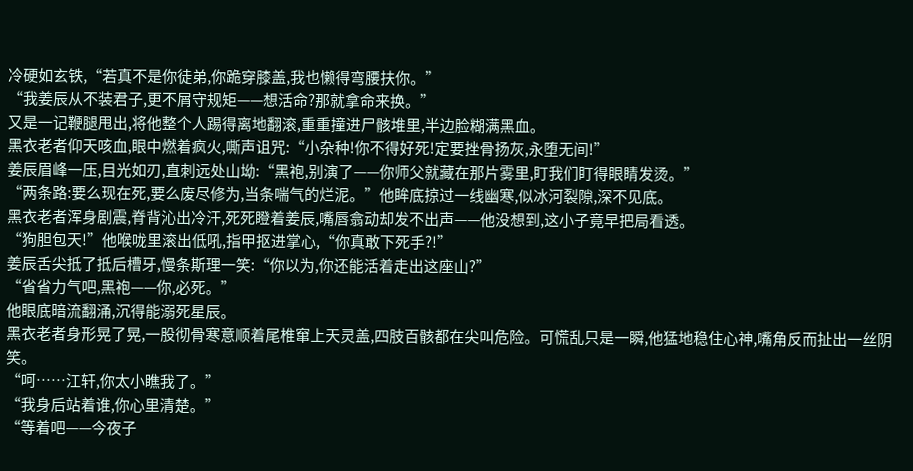冷硬如玄铁,“若真不是你徒弟,你跪穿膝盖,我也懒得弯腰扶你。”
“我姜辰从不装君子,更不屑守规矩——想活命?那就拿命来换。”
又是一记鞭腿甩出,将他整个人踢得离地翻滚,重重撞进尸骸堆里,半边脸糊满黑血。
黑衣老者仰天咳血,眼中燃着疯火,嘶声诅咒:“小杂种!你不得好死!定要挫骨扬灰,永堕无间!”
姜辰眉峰一压,目光如刃,直刺远处山坳:“黑袍,别演了——你师父就藏在那片雾里,盯我们盯得眼睛发烫。”
“两条路:要么现在死,要么废尽修为,当条喘气的烂泥。”他眸底掠过一线幽寒,似冰河裂隙,深不见底。
黑衣老者浑身剧震,脊背沁出冷汗,死死瞪着姜辰,嘴唇翕动却发不出声——他没想到,这小子竟早把局看透。
“狗胆包天!”他喉咙里滚出低吼,指甲抠进掌心,“你真敢下死手?!”
姜辰舌尖抵了抵后槽牙,慢条斯理一笑:“你以为,你还能活着走出这座山?”
“省省力气吧,黑袍——你,必死。”
他眼底暗流翻涌,沉得能溺死星辰。
黑衣老者身形晃了晃,一股彻骨寒意顺着尾椎窜上天灵盖,四肢百骸都在尖叫危险。可慌乱只是一瞬,他猛地稳住心神,嘴角反而扯出一丝阴笑。
“呵……江轩,你太小瞧我了。”
“我身后站着谁,你心里清楚。”
“等着吧——今夜子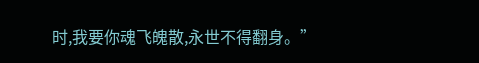时,我要你魂飞魄散,永世不得翻身。”